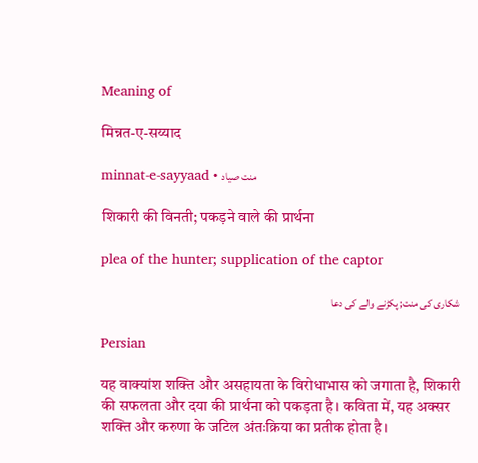Meaning of

मिन्नत-ए-सय्याद

minnat-e-sayyaad • منت صیاد

शिकारी की विनती; पकड़ने वाले की प्रार्थना

plea of the hunter; supplication of the captor

شکاری کی منت; پکڑنے والے کی دعا

Persian

यह वाक्यांश शक्ति और असहायता के विरोधाभास को जगाता है, शिकारी की सफलता और दया की प्रार्थना को पकड़ता है। कविता में, यह अक्सर शक्ति और करुणा के जटिल अंतःक्रिया का प्रतीक होता है।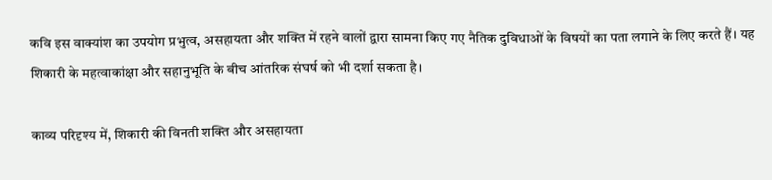कवि इस वाक्यांश का उपयोग प्रभुत्व, असहायता और शक्ति में रहने वालों द्वारा सामना किए गए नैतिक दुविधाओं के विषयों का पता लगाने के लिए करते हैं। यह शिकारी के महत्वाकांक्षा और सहानुभूति के बीच आंतरिक संघर्ष को भी दर्शा सकता है।

काव्य परिदृश्य में, शिकारी की विनती शक्ति और असहायता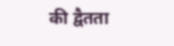की द्वैतता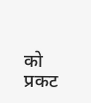को प्रकट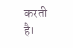करती है।